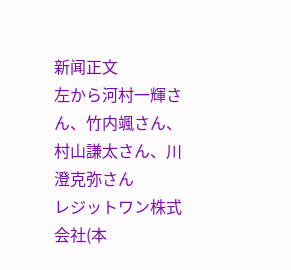新闻正文
左から河村一輝さん、竹内颯さん、村山謙太さん、川澄克弥さん
レジットワン株式会社(本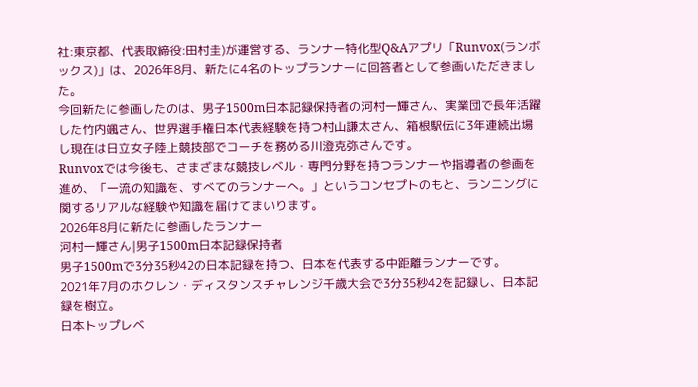社:東京都、代表取締役:田村圭)が運営する、ランナー特化型Q&Aアプリ「Runvox(ランボックス)」は、2026年8月、新たに4名のトップランナーに回答者として参画いただきました。
今回新たに参画したのは、男子1500m日本記録保持者の河村一輝さん、実業団で長年活躍した竹内颯さん、世界選手権日本代表経験を持つ村山謙太さん、箱根駅伝に3年連続出場し現在は日立女子陸上競技部でコーチを務める川澄克弥さんです。
Runvoxでは今後も、さまざまな競技レベル・専門分野を持つランナーや指導者の参画を進め、「一流の知識を、すべてのランナーへ。」というコンセプトのもと、ランニングに関するリアルな経験や知識を届けてまいります。
2026年8月に新たに参画したランナー
河村一輝さん|男子1500m日本記録保持者
男子1500mで3分35秒42の日本記録を持つ、日本を代表する中距離ランナーです。
2021年7月のホクレン・ディスタンスチャレンジ千歳大会で3分35秒42を記録し、日本記録を樹立。
日本トップレベ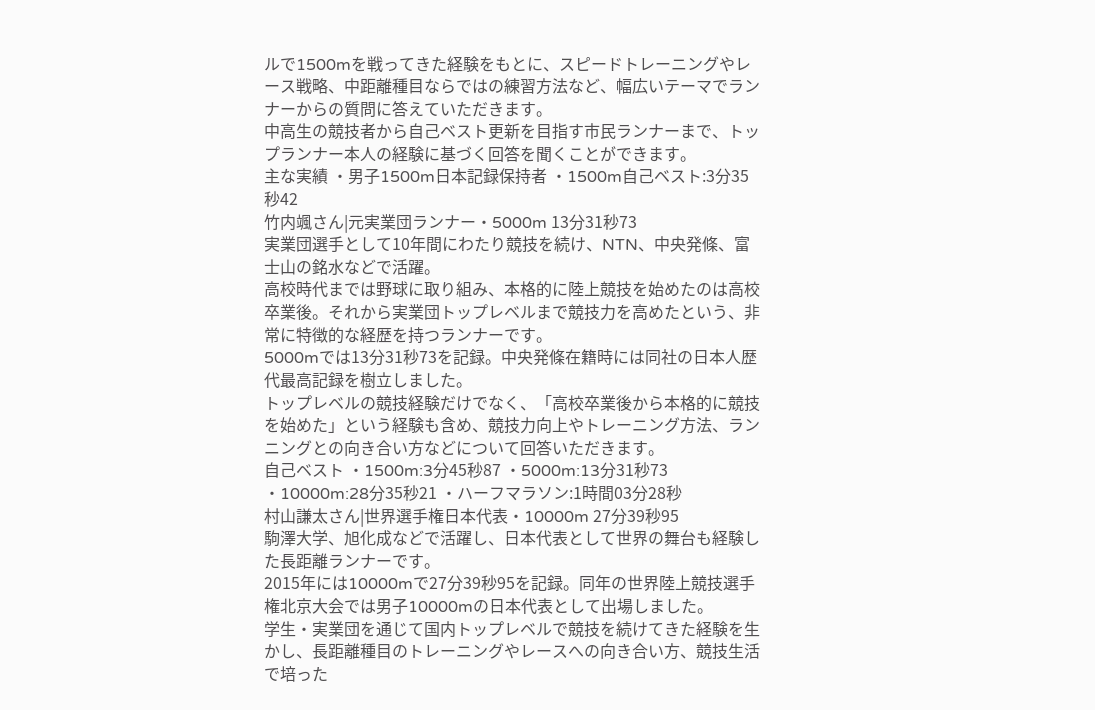ルで1500mを戦ってきた経験をもとに、スピードトレーニングやレース戦略、中距離種目ならではの練習方法など、幅広いテーマでランナーからの質問に答えていただきます。
中高生の競技者から自己ベスト更新を目指す市民ランナーまで、トップランナー本人の経験に基づく回答を聞くことができます。
主な実績 ・男子1500m日本記録保持者 ・1500m自己ベスト:3分35秒42
竹内颯さん|元実業団ランナー・5000m 13分31秒73
実業団選手として10年間にわたり競技を続け、NTN、中央発條、富士山の銘水などで活躍。
高校時代までは野球に取り組み、本格的に陸上競技を始めたのは高校卒業後。それから実業団トップレベルまで競技力を高めたという、非常に特徴的な経歴を持つランナーです。
5000mでは13分31秒73を記録。中央発條在籍時には同社の日本人歴代最高記録を樹立しました。
トップレベルの競技経験だけでなく、「高校卒業後から本格的に競技を始めた」という経験も含め、競技力向上やトレーニング方法、ランニングとの向き合い方などについて回答いただきます。
自己ベスト ・1500m:3分45秒87 ・5000m:13分31秒73 ・10000m:28分35秒21 ・ハーフマラソン:1時間03分28秒
村山謙太さん|世界選手権日本代表・10000m 27分39秒95
駒澤大学、旭化成などで活躍し、日本代表として世界の舞台も経験した長距離ランナーです。
2015年には10000mで27分39秒95を記録。同年の世界陸上競技選手権北京大会では男子10000mの日本代表として出場しました。
学生・実業団を通じて国内トップレベルで競技を続けてきた経験を生かし、長距離種目のトレーニングやレースへの向き合い方、競技生活で培った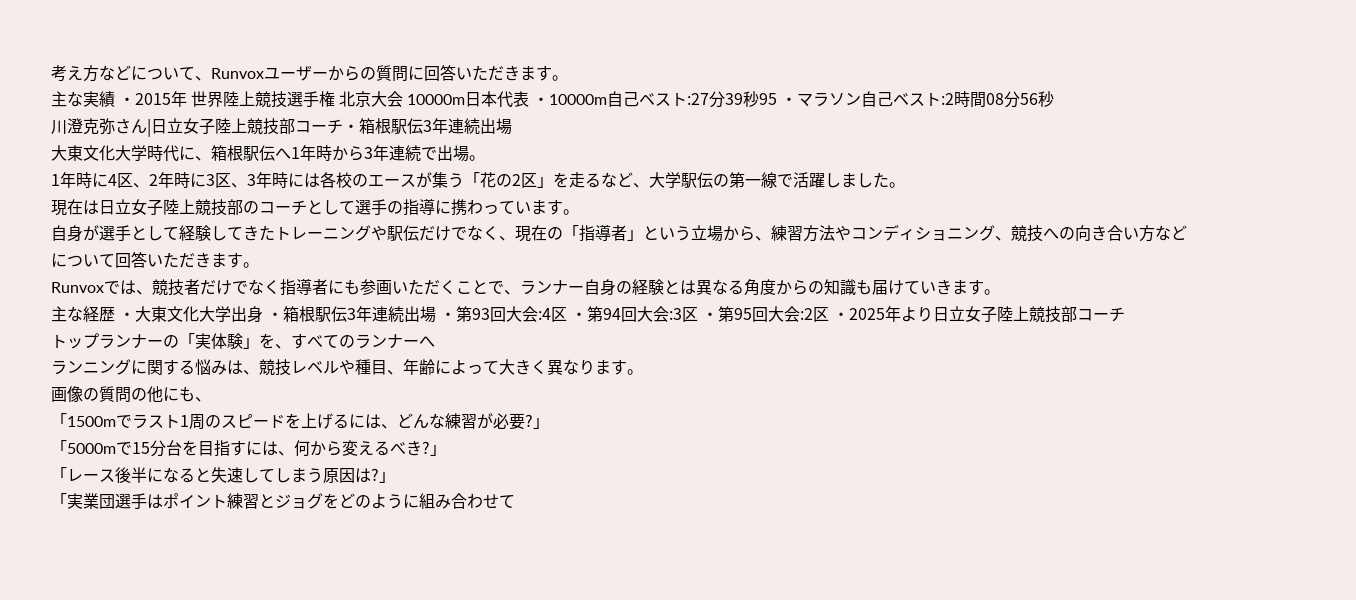考え方などについて、Runvoxユーザーからの質問に回答いただきます。
主な実績 ・2015年 世界陸上競技選手権 北京大会 10000m日本代表 ・10000m自己ベスト:27分39秒95 ・マラソン自己ベスト:2時間08分56秒
川澄克弥さん|日立女子陸上競技部コーチ・箱根駅伝3年連続出場
大東文化大学時代に、箱根駅伝へ1年時から3年連続で出場。
1年時に4区、2年時に3区、3年時には各校のエースが集う「花の2区」を走るなど、大学駅伝の第一線で活躍しました。
現在は日立女子陸上競技部のコーチとして選手の指導に携わっています。
自身が選手として経験してきたトレーニングや駅伝だけでなく、現在の「指導者」という立場から、練習方法やコンディショニング、競技への向き合い方などについて回答いただきます。
Runvoxでは、競技者だけでなく指導者にも参画いただくことで、ランナー自身の経験とは異なる角度からの知識も届けていきます。
主な経歴 ・大東文化大学出身 ・箱根駅伝3年連続出場 ・第93回大会:4区 ・第94回大会:3区 ・第95回大会:2区 ・2025年より日立女子陸上競技部コーチ
トップランナーの「実体験」を、すべてのランナーへ
ランニングに関する悩みは、競技レベルや種目、年齢によって大きく異なります。
画像の質問の他にも、
「1500mでラスト1周のスピードを上げるには、どんな練習が必要?」
「5000mで15分台を目指すには、何から変えるべき?」
「レース後半になると失速してしまう原因は?」
「実業団選手はポイント練習とジョグをどのように組み合わせて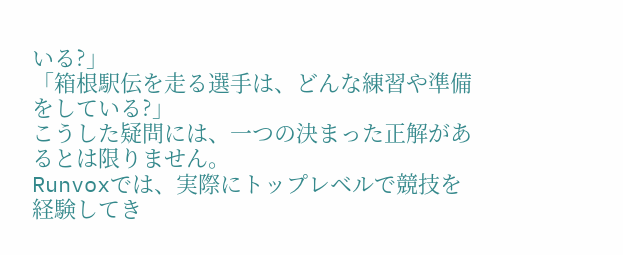いる?」
「箱根駅伝を走る選手は、どんな練習や準備をしている?」
こうした疑問には、一つの決まった正解があるとは限りません。
Runvoxでは、実際にトップレベルで競技を経験してき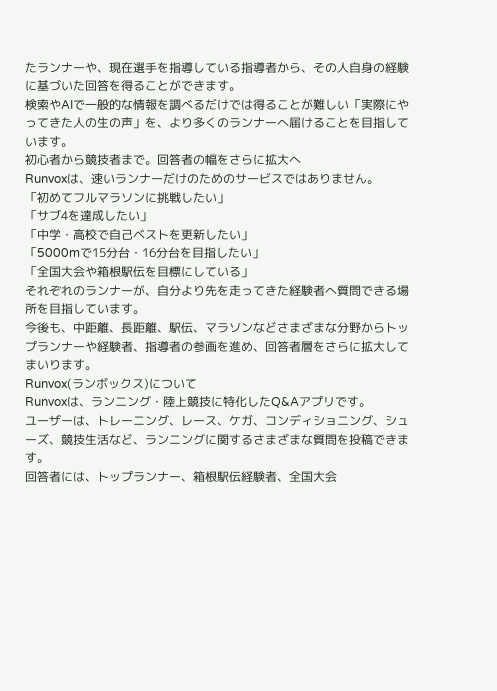たランナーや、現在選手を指導している指導者から、その人自身の経験に基づいた回答を得ることができます。
検索やAIで一般的な情報を調べるだけでは得ることが難しい「実際にやってきた人の生の声」を、より多くのランナーへ届けることを目指しています。
初心者から競技者まで。回答者の幅をさらに拡大へ
Runvoxは、速いランナーだけのためのサービスではありません。
「初めてフルマラソンに挑戦したい」
「サブ4を達成したい」
「中学・高校で自己ベストを更新したい」
「5000mで15分台・16分台を目指したい」
「全国大会や箱根駅伝を目標にしている」
それぞれのランナーが、自分より先を走ってきた経験者へ質問できる場所を目指しています。
今後も、中距離、長距離、駅伝、マラソンなどさまざまな分野からトップランナーや経験者、指導者の参画を進め、回答者層をさらに拡大してまいります。
Runvox(ランボックス)について
Runvoxは、ランニング・陸上競技に特化したQ&Aアプリです。
ユーザーは、トレーニング、レース、ケガ、コンディショニング、シューズ、競技生活など、ランニングに関するさまざまな質問を投稿できます。
回答者には、トップランナー、箱根駅伝経験者、全国大会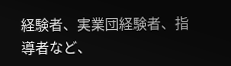経験者、実業団経験者、指導者など、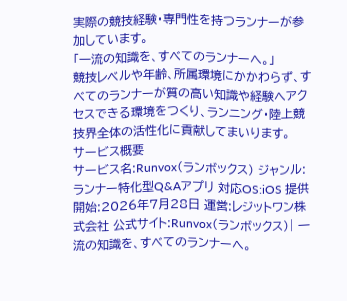実際の競技経験・専門性を持つランナーが参加しています。
「一流の知識を、すべてのランナーへ。」
競技レベルや年齢、所属環境にかかわらず、すべてのランナーが質の高い知識や経験へアクセスできる環境をつくり、ランニング・陸上競技界全体の活性化に貢献してまいります。
サービス概要
サービス名:Runvox(ランボックス) ジャンル:ランナー特化型Q&Aアプリ 対応OS:iOS 提供開始:2026年7月28日 運営:レジットワン株式会社 公式サイト:Runvox(ランボックス)| 一流の知識を、すべてのランナーへ。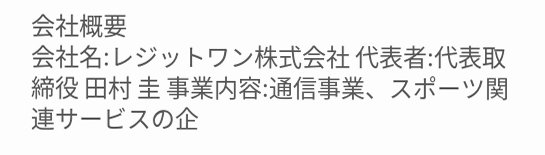会社概要
会社名:レジットワン株式会社 代表者:代表取締役 田村 圭 事業内容:通信事業、スポーツ関連サービスの企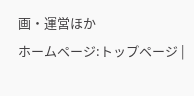画・運営ほか
ホームページ:トップページ |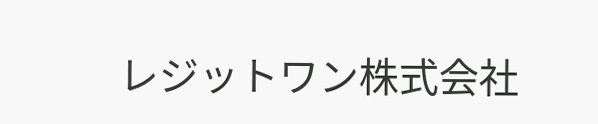レジットワン株式会社